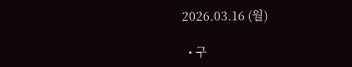2026.03.16 (월)

  • 구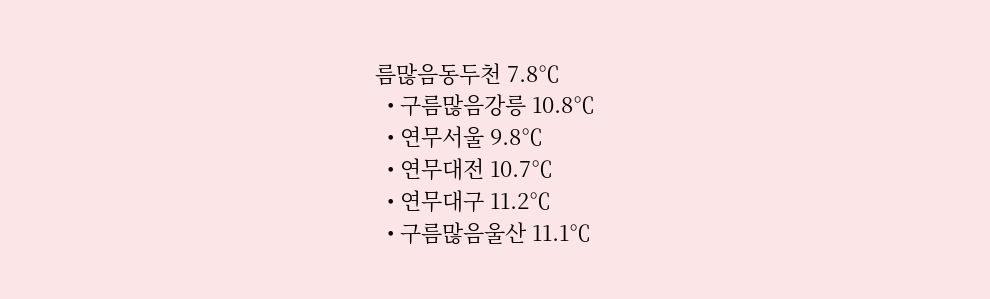름많음동두천 7.8℃
  • 구름많음강릉 10.8℃
  • 연무서울 9.8℃
  • 연무대전 10.7℃
  • 연무대구 11.2℃
  • 구름많음울산 11.1℃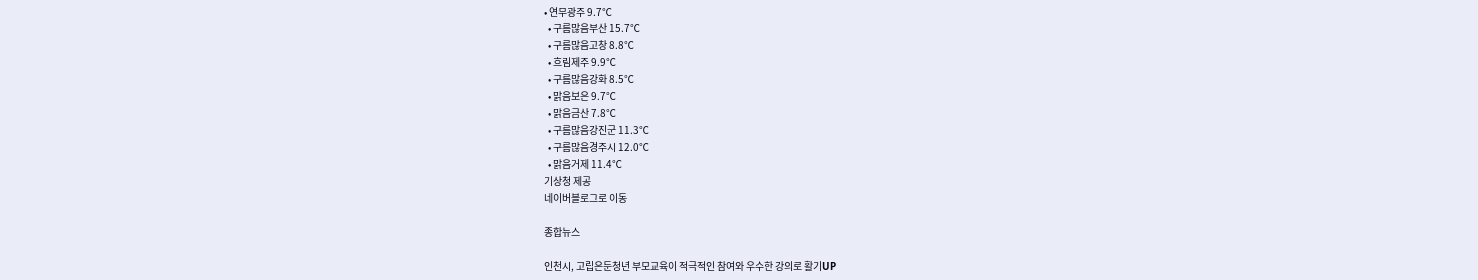• 연무광주 9.7℃
  • 구름많음부산 15.7℃
  • 구름많음고창 8.8℃
  • 흐림제주 9.9℃
  • 구름많음강화 8.5℃
  • 맑음보은 9.7℃
  • 맑음금산 7.8℃
  • 구름많음강진군 11.3℃
  • 구름많음경주시 12.0℃
  • 맑음거제 11.4℃
기상청 제공
네이버블로그로 이동

종합뉴스

인천시, 고립은둔청년 부모교육이 적극적인 참여와 우수한 강의로 활기UP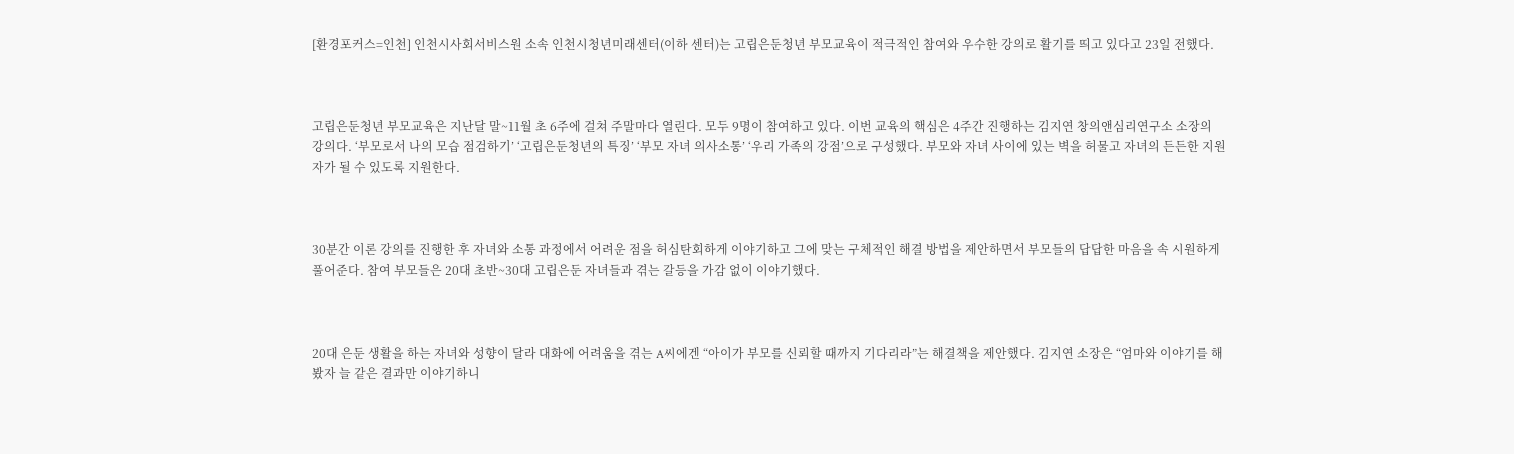[환경포커스=인천] 인천시사회서비스원 소속 인천시청년미래센터(이하 센터)는 고립은둔청년 부모교육이 적극적인 참여와 우수한 강의로 활기를 띄고 있다고 23일 전했다.



고립은둔청년 부모교육은 지난달 말~11월 초 6주에 걸쳐 주말마다 열린다. 모두 9명이 참여하고 있다. 이번 교육의 핵심은 4주간 진행하는 김지연 창의앤심리연구소 소장의 강의다. ‘부모로서 나의 모습 점검하기’ ‘고립은둔청년의 특징’ ‘부모 자녀 의사소통’ ‘우리 가족의 강점’으로 구성했다. 부모와 자녀 사이에 있는 벽을 허물고 자녀의 든든한 지원자가 될 수 있도록 지원한다.



30분간 이론 강의를 진행한 후 자녀와 소통 과정에서 어려운 점을 허심탄회하게 이야기하고 그에 맞는 구체적인 해결 방법을 제안하면서 부모들의 답답한 마음을 속 시원하게 풀어준다. 참여 부모들은 20대 초반~30대 고립은둔 자녀들과 겪는 갈등을 가감 없이 이야기했다.



20대 은둔 생활을 하는 자녀와 성향이 달라 대화에 어려움을 겪는 A씨에겐 “아이가 부모를 신뢰할 때까지 기다리라”는 해결책을 제안했다. 김지연 소장은 “엄마와 이야기를 해봤자 늘 같은 결과만 이야기하니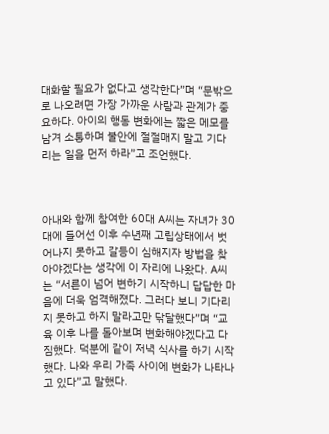대화할 필요가 없다고 생각한다”며 “문밖으로 나오려면 가장 가까운 사람과 관계가 중요하다. 아이의 행동 변화에는 짧은 메모를 남겨 소통하며 불안에 절절매지 말고 기다리는 일을 먼저 하라”고 조언했다.



아내와 함께 참여한 60대 A씨는 자녀가 30대에 들어선 이후 수년째 고립상태에서 벗어나지 못하고 갈등이 심해지자 방법을 찾아야겠다는 생각에 이 자리에 나왔다. A씨는 “서른이 넘어 변하기 시작하니 답답한 마음에 더욱 엄격해졌다. 그러다 보니 기다리지 못하고 하지 말라고만 닦달했다”며 “교육 이후 나를 돌아보며 변화해야겠다고 다짐했다. 덕분에 같이 저녁 식사를 하기 시작했다. 나와 우리 가족 사이에 변화가 나타나고 있다”고 말했다.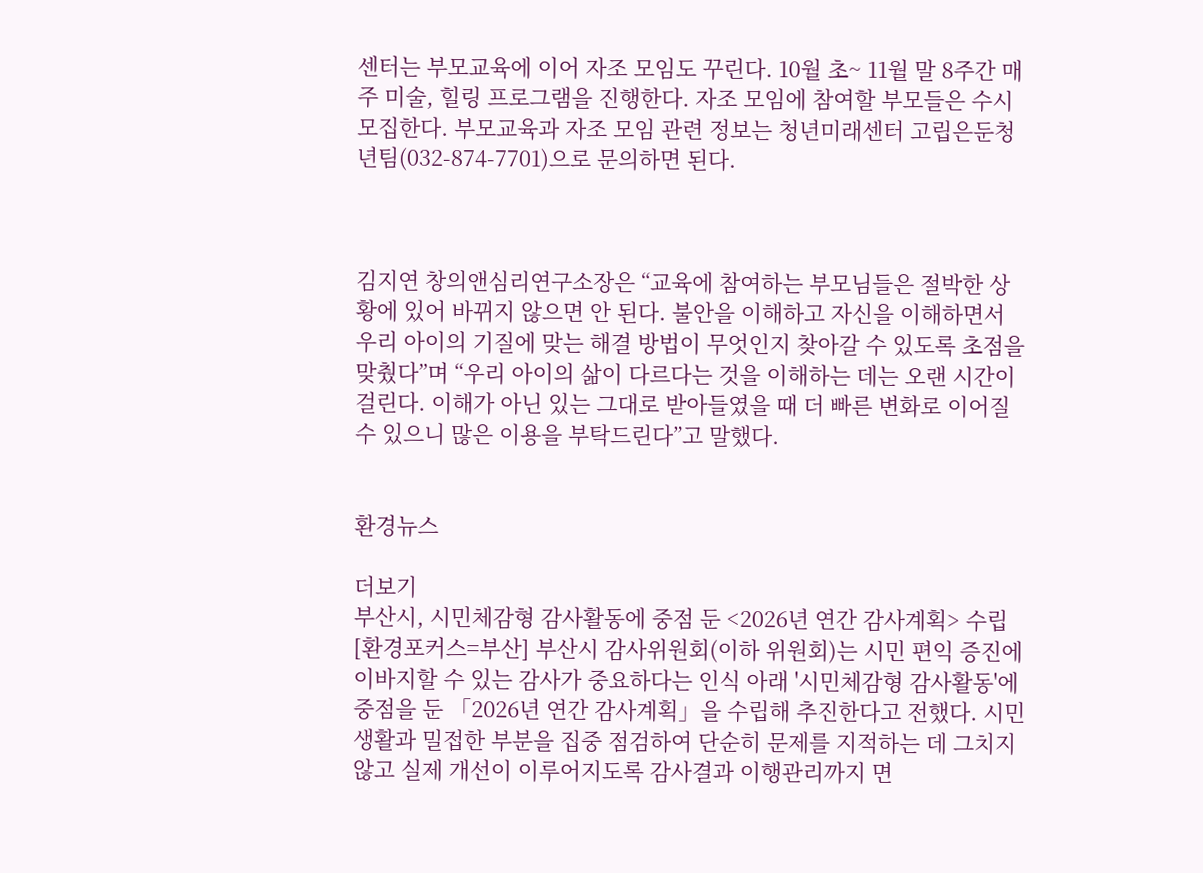센터는 부모교육에 이어 자조 모임도 꾸린다. 10월 초~ 11월 말 8주간 매주 미술, 힐링 프로그램을 진행한다. 자조 모임에 참여할 부모들은 수시 모집한다. 부모교육과 자조 모임 관련 정보는 청년미래센터 고립은둔청년팀(032-874-7701)으로 문의하면 된다.



김지연 창의앤심리연구소장은 “교육에 참여하는 부모님들은 절박한 상황에 있어 바뀌지 않으면 안 된다. 불안을 이해하고 자신을 이해하면서 우리 아이의 기질에 맞는 해결 방법이 무엇인지 찾아갈 수 있도록 초점을 맞췄다”며 “우리 아이의 삶이 다르다는 것을 이해하는 데는 오랜 시간이 걸린다. 이해가 아닌 있는 그대로 받아들였을 때 더 빠른 변화로 이어질 수 있으니 많은 이용을 부탁드린다”고 말했다.


환경뉴스

더보기
부산시, 시민체감형 감사활동에 중점 둔 <2026년 연간 감사계획> 수립
[환경포커스=부산] 부산시 감사위원회(이하 위원회)는 시민 편익 증진에 이바지할 수 있는 감사가 중요하다는 인식 아래 '시민체감형 감사활동'에 중점을 둔 「2026년 연간 감사계획」을 수립해 추진한다고 전했다. 시민 생활과 밀접한 부분을 집중 점검하여 단순히 문제를 지적하는 데 그치지 않고 실제 개선이 이루어지도록 감사결과 이행관리까지 면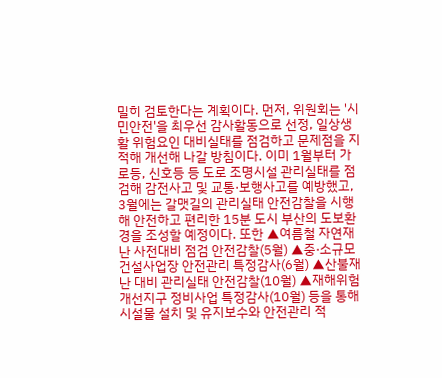밀히 검토한다는 계획이다. 먼저, 위원회는 '시민안전'을 최우선 감사활동으로 선정, 일상생활 위험요인 대비실태를 점검하고 문제점을 지적해 개선해 나갈 방침이다. 이미 1월부터 가로등, 신호등 등 도로 조명시설 관리실태를 점검해 감전사고 및 교통·보행사고를 예방했고, 3월에는 갈맷길의 관리실태 안전감찰을 시행해 안전하고 편리한 15분 도시 부산의 도보환경을 조성할 예정이다. 또한 ▲여름철 자연재난 사전대비 점검 안전감찰(5월) ▲중·소규모 건설사업장 안전관리 특정감사(6월) ▲산불재난 대비 관리실태 안전감찰(10월) ▲재해위험개선지구 정비사업 특정감사(10월) 등을 통해 시설물 설치 및 유지보수와 안전관리 적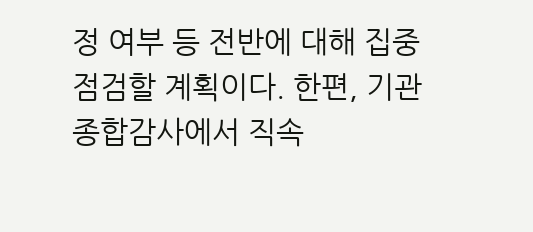정 여부 등 전반에 대해 집중 점검할 계획이다. 한편, 기관 종합감사에서 직속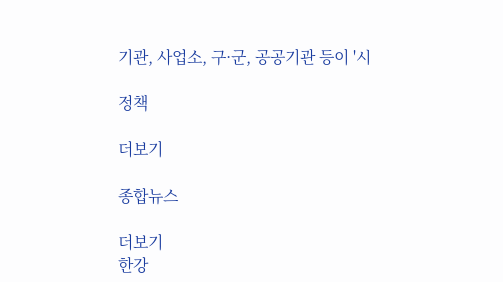기관, 사업소, 구·군, 공공기관 등이 '시

정책

더보기

종합뉴스

더보기
한강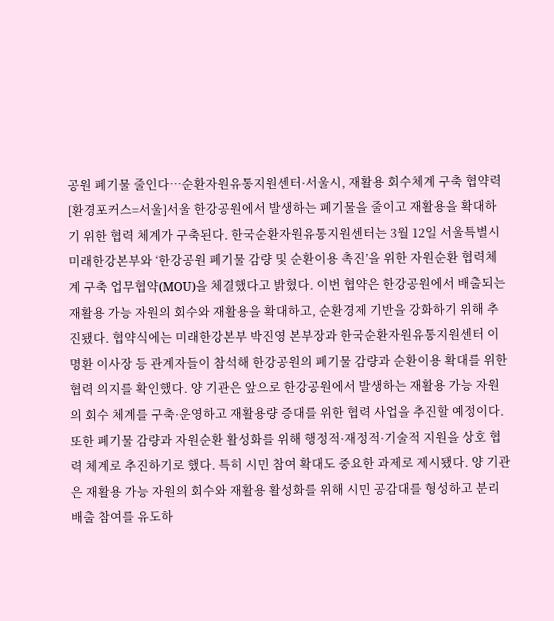공원 폐기물 줄인다…순환자원유통지원센터·서울시, 재활용 회수체계 구축 협약력
[환경포커스=서울]서울 한강공원에서 발생하는 폐기물을 줄이고 재활용을 확대하기 위한 협력 체계가 구축된다. 한국순환자원유통지원센터는 3월 12일 서울특별시 미래한강본부와 ‘한강공원 폐기물 감량 및 순환이용 촉진’을 위한 자원순환 협력체계 구축 업무협약(MOU)을 체결했다고 밝혔다. 이번 협약은 한강공원에서 배출되는 재활용 가능 자원의 회수와 재활용을 확대하고, 순환경제 기반을 강화하기 위해 추진됐다. 협약식에는 미래한강본부 박진영 본부장과 한국순환자원유통지원센터 이명환 이사장 등 관계자들이 참석해 한강공원의 폐기물 감량과 순환이용 확대를 위한 협력 의지를 확인했다. 양 기관은 앞으로 한강공원에서 발생하는 재활용 가능 자원의 회수 체계를 구축·운영하고 재활용량 증대를 위한 협력 사업을 추진할 예정이다. 또한 폐기물 감량과 자원순환 활성화를 위해 행정적·재정적·기술적 지원을 상호 협력 체계로 추진하기로 했다. 특히 시민 참여 확대도 중요한 과제로 제시됐다. 양 기관은 재활용 가능 자원의 회수와 재활용 활성화를 위해 시민 공감대를 형성하고 분리배출 참여를 유도하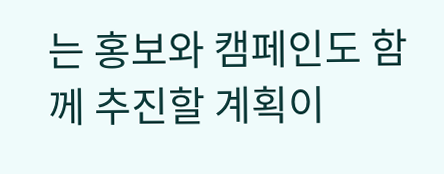는 홍보와 캠페인도 함께 추진할 계획이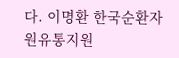다. 이명환 한국순환자원유통지원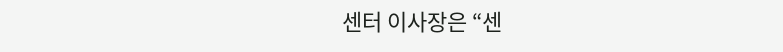센터 이사장은 “센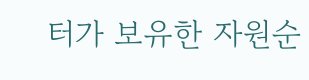터가 보유한 자원순